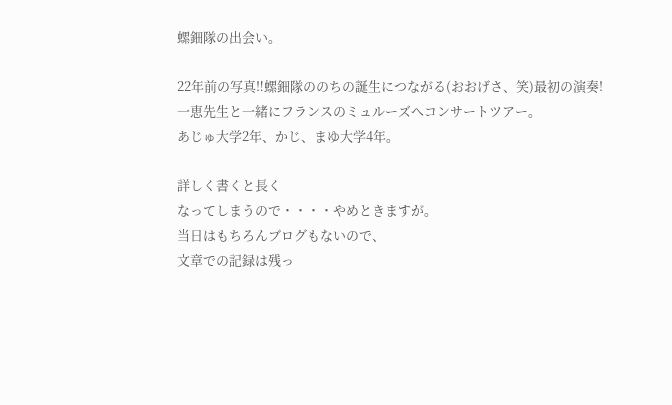螺鈿隊の出会い。

22年前の写真‼螺鈿隊ののちの誕生につながる(おおげさ、笑)最初の演奏!
一恵先生と一緒にフランスのミュルーズへコンサートツアー。
あじゅ大学2年、かじ、まゆ大学4年。

詳しく書くと長く
なってしまうので・・・・やめときますが。
当日はもちろんブログもないので、
文章での記録は残っ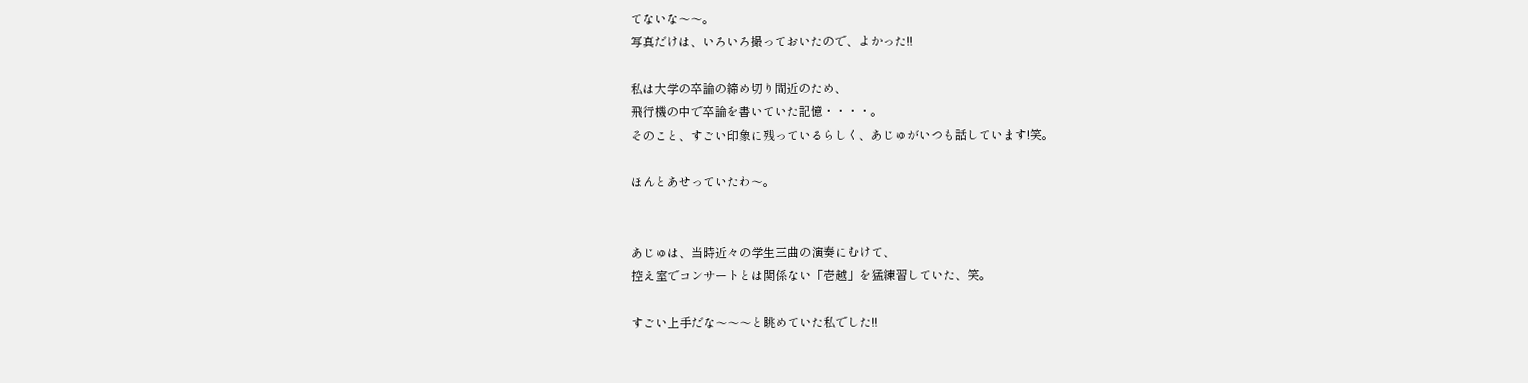てないな〜〜。
写真だけは、いろいろ撮っておいたので、よかった!!

私は大学の卒論の締め切り間近のため、
飛行機の中で卒論を書いていた記憶・・・・。
そのこと、すごい印象に残っているらしく、あじゅがいつも話しています!笑。

ほんとあせっていたわ〜。


あじゅは、当時近々の学生三曲の演奏にむけて、
控え室でコンサートとは関係ない「壱越」を猛練習していた、笑。

すごい上手だな〜〜〜と眺めていた私でした!!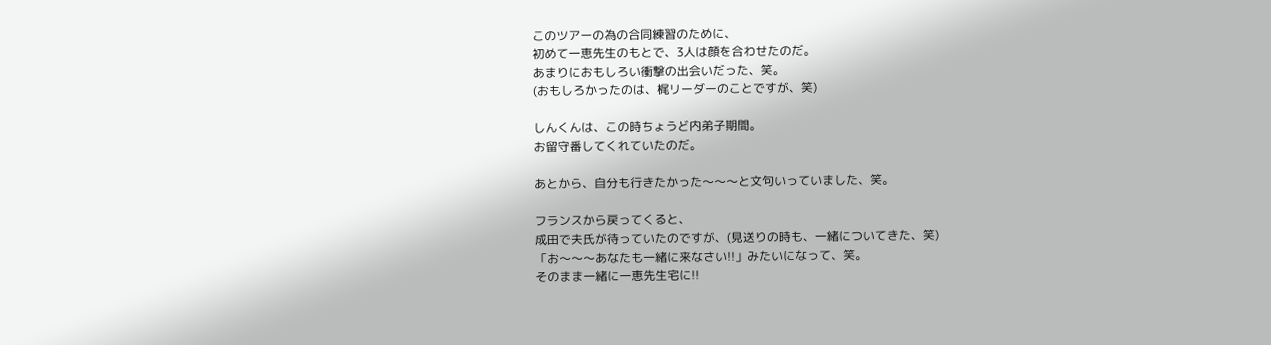このツアーの為の合同練習のために、
初めて一恵先生のもとで、3人は顔を合わせたのだ。
あまりにおもしろい衝撃の出会いだった、笑。
(おもしろかったのは、梶リーダーのことですが、笑)

しんくんは、この時ちょうど内弟子期間。
お留守番してくれていたのだ。

あとから、自分も行きたかった〜〜〜と文句いっていました、笑。

フランスから戻ってくると、
成田で夫氏が待っていたのですが、(見送りの時も、一緒についてきた、笑)
「お〜〜〜あなたも一緒に来なさい!!」みたいになって、笑。
そのまま一緒に一恵先生宅に!!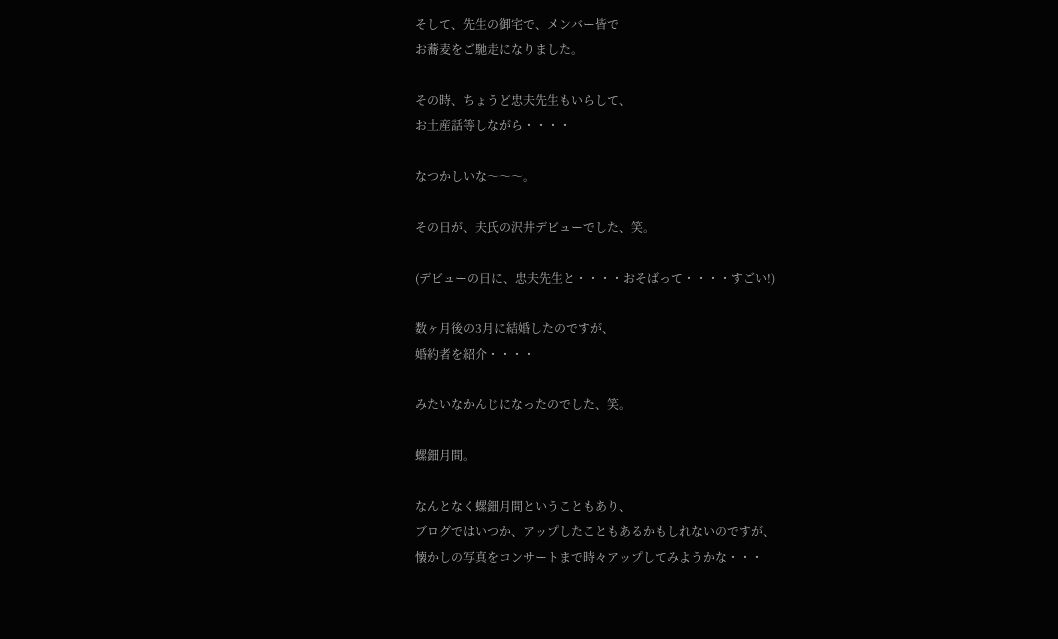そして、先生の御宅で、メンバー皆で
お蕎麦をご馳走になりました。

その時、ちょうど忠夫先生もいらして、
お土産話等しながら・・・・

なつかしいな〜〜〜。

その日が、夫氏の沢井デビューでした、笑。

(デビューの日に、忠夫先生と・・・・おそばって・・・・すごい!)

数ヶ月後の3月に結婚したのですが、
婚約者を紹介・・・・

みたいなかんじになったのでした、笑。

螺鈿月間。

なんとなく螺鈿月間ということもあり、
ブログではいつか、アップしたこともあるかもしれないのですが、
懐かしの写真をコンサートまで時々アップしてみようかな・・・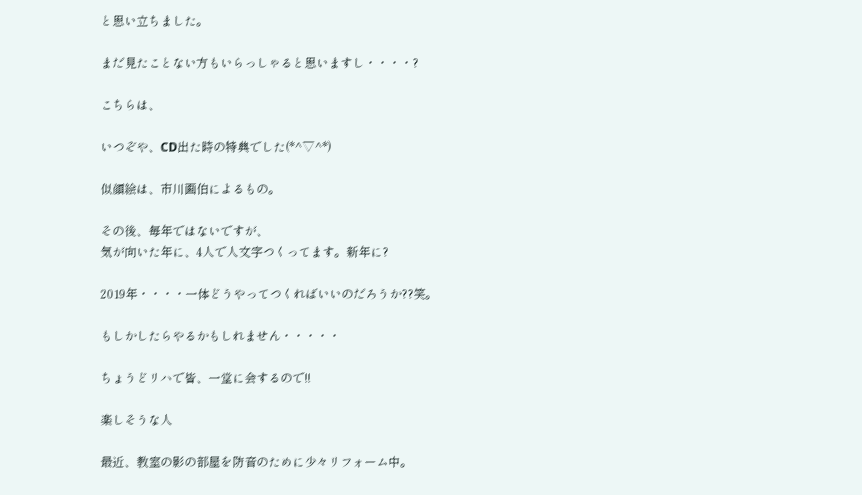と思い立ちました。

まだ見たことない方もいらっしゃると思いますし・・・・?

こちらは、

いつぞや、CD出た時の特典でした(*^▽^*)

似顔絵は、市川画伯によるもの。

その後、毎年ではないですが、
気が向いた年に、4人で人文字つくってます。新年に?

2019年・・・・一体どうやってつくればいいのだろうか??笑。

もしかしたらやるかもしれません・・・・・

ちょうどリハで皆、一堂に会するので!!

楽しそうな人

最近、教室の影の部屋を防音のために少々リフォーム中。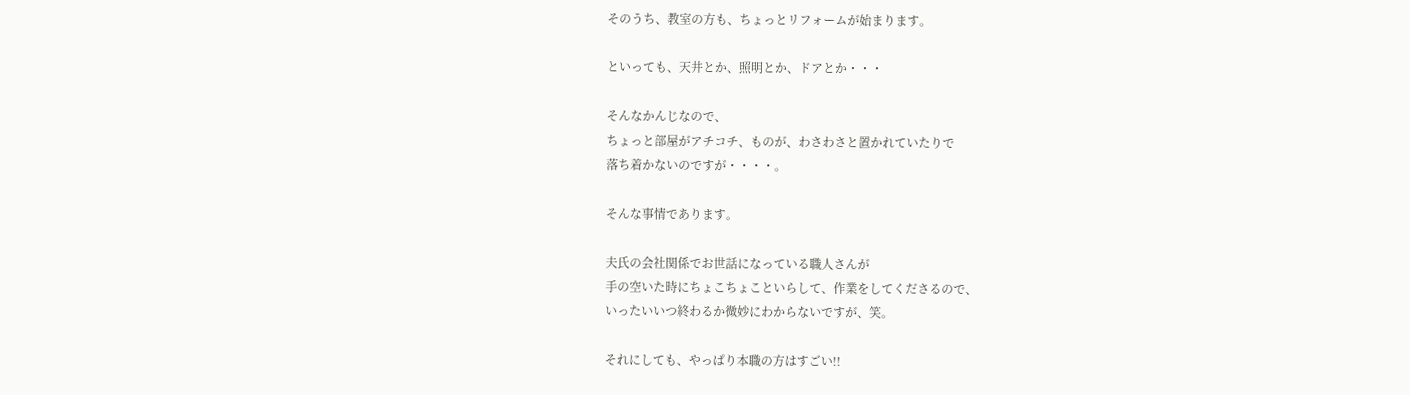そのうち、教室の方も、ちょっとリフォームが始まります。

といっても、天井とか、照明とか、ドアとか・・・

そんなかんじなので、
ちょっと部屋がアチコチ、ものが、わさわさと置かれていたりで
落ち着かないのですが・・・・。

そんな事情であります。

夫氏の会社関係でお世話になっている職人さんが
手の空いた時にちょこちょこといらして、作業をしてくださるので、
いったいいつ終わるか微妙にわからないですが、笑。

それにしても、やっぱり本職の方はすごい!!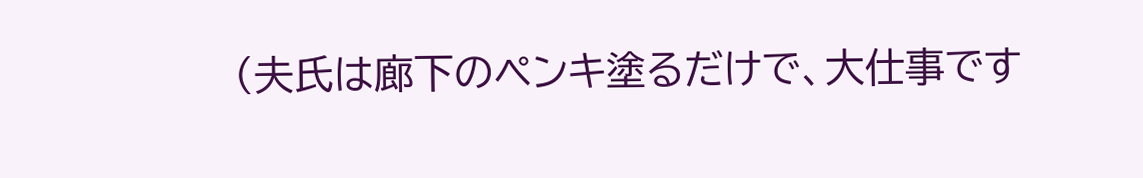(夫氏は廊下のペンキ塗るだけで、大仕事です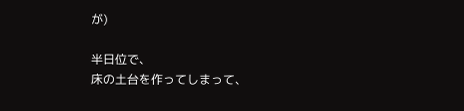が)

半日位で、
床の土台を作ってしまって、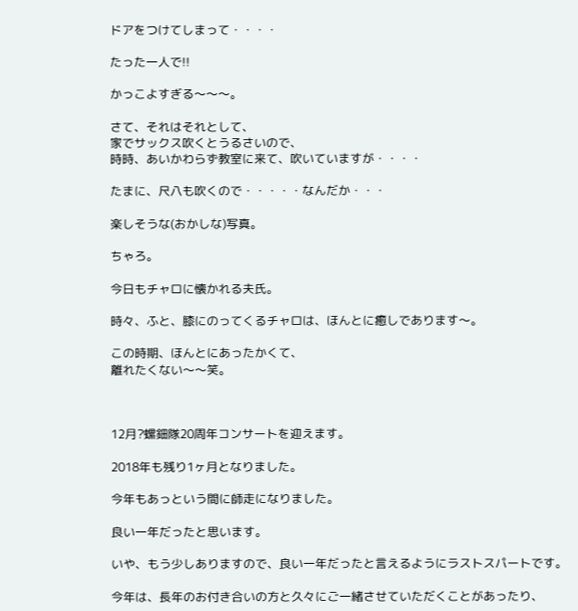ドアをつけてしまって・・・・

たった一人で!!

かっこよすぎる〜〜〜。

さて、それはそれとして、
家でサックス吹くとうるさいので、
時時、あいかわらず教室に来て、吹いていますが・・・・

たまに、尺八も吹くので・・・・・なんだか・・・

楽しそうな(おかしな)写真。

ちゃろ。

今日もチャロに懐かれる夫氏。

時々、ふと、膝にのってくるチャロは、ほんとに癒しであります〜。

この時期、ほんとにあったかくて、
離れたくない〜〜笑。



12月?螺鈿隊20周年コンサートを迎えます。

2018年も残り1ヶ月となりました。

今年もあっという間に師走になりました。

良い一年だったと思います。

いや、もう少しありますので、良い一年だったと言えるようにラストスパートです。

今年は、長年のお付き合いの方と久々にご一緒させていただくことがあったり、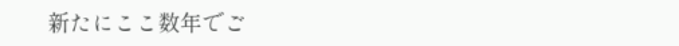新たにここ数年でご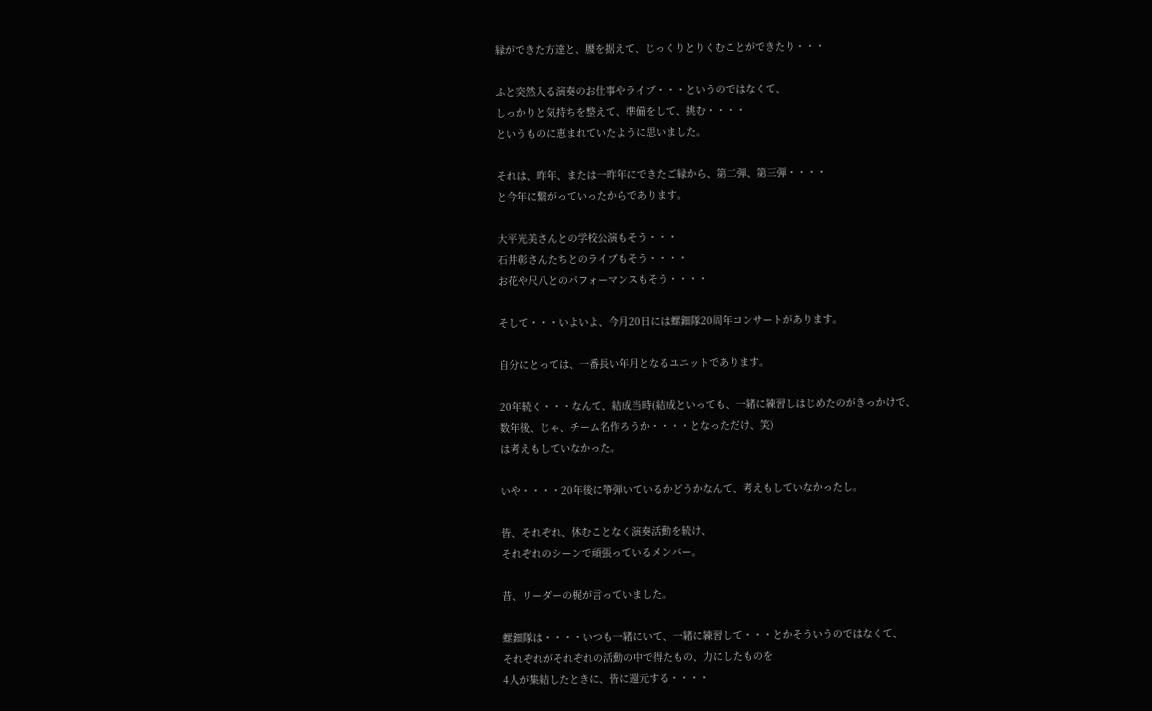縁ができた方達と、腰を据えて、じっくりとりくむことができたり・・・

ふと突然入る演奏のお仕事やライブ・・・というのではなくて、
しっかりと気持ちを整えて、準備をして、挑む・・・・
というものに恵まれていたように思いました。

それは、昨年、または一昨年にできたご縁から、第二弾、第三弾・・・・
と今年に繋がっていったからであります。

大平光美さんとの学校公演もそう・・・
石井彰さんたちとのライブもそう・・・・
お花や尺八とのパフォーマンスもそう・・・・

そして・・・いよいよ、今月20日には螺鈿隊20周年コンサートがあります。

自分にとっては、一番長い年月となるユニットであります。

20年続く・・・なんて、結成当時(結成といっても、一緒に練習しはじめたのがきっかけで、
数年後、じゃ、チーム名作ろうか・・・・となっただけ、笑)
は考えもしていなかった。

いや・・・・20年後に箏弾いているかどうかなんて、考えもしていなかったし。

皆、それぞれ、休むことなく演奏活動を続け、
それぞれのシーンで頑張っているメンバー。

昔、リーダーの梶が言っていました。

螺鈿隊は・・・・いつも一緒にいて、一緒に練習して・・・とかそういうのではなくて、
それぞれがそれぞれの活動の中で得たもの、力にしたものを
4人が集結したときに、皆に還元する・・・・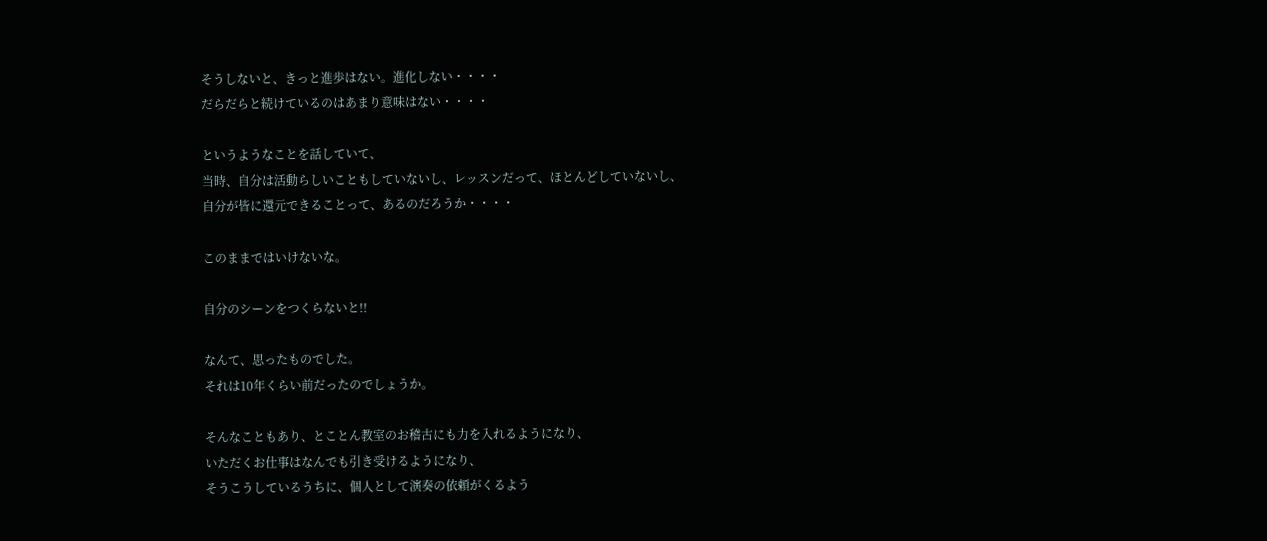そうしないと、きっと進歩はない。進化しない・・・・
だらだらと続けているのはあまり意味はない・・・・

というようなことを話していて、
当時、自分は活動らしいこともしていないし、レッスンだって、ほとんどしていないし、
自分が皆に還元できることって、あるのだろうか・・・・

このままではいけないな。

自分のシーンをつくらないと!!

なんて、思ったものでした。
それは10年くらい前だったのでしょうか。

そんなこともあり、とことん教室のお稽古にも力を入れるようになり、
いただくお仕事はなんでも引き受けるようになり、
そうこうしているうちに、個人として演奏の依頼がくるよう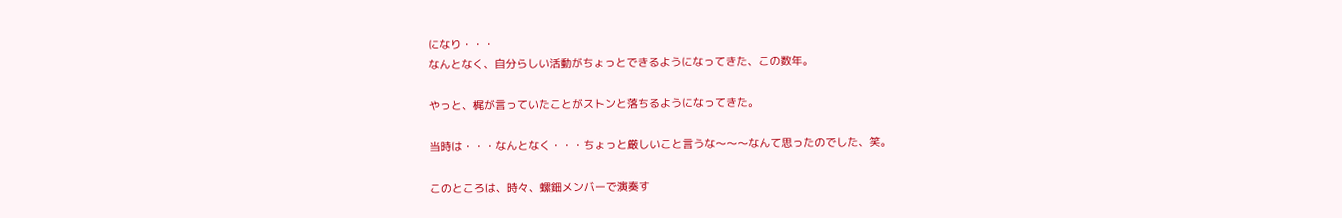になり・・・
なんとなく、自分らしい活動がちょっとできるようになってきた、この数年。

やっと、梶が言っていたことがストンと落ちるようになってきた。

当時は・・・なんとなく・・・ちょっと厳しいこと言うな〜〜〜なんて思ったのでした、笑。

このところは、時々、螺鈿メンバーで演奏す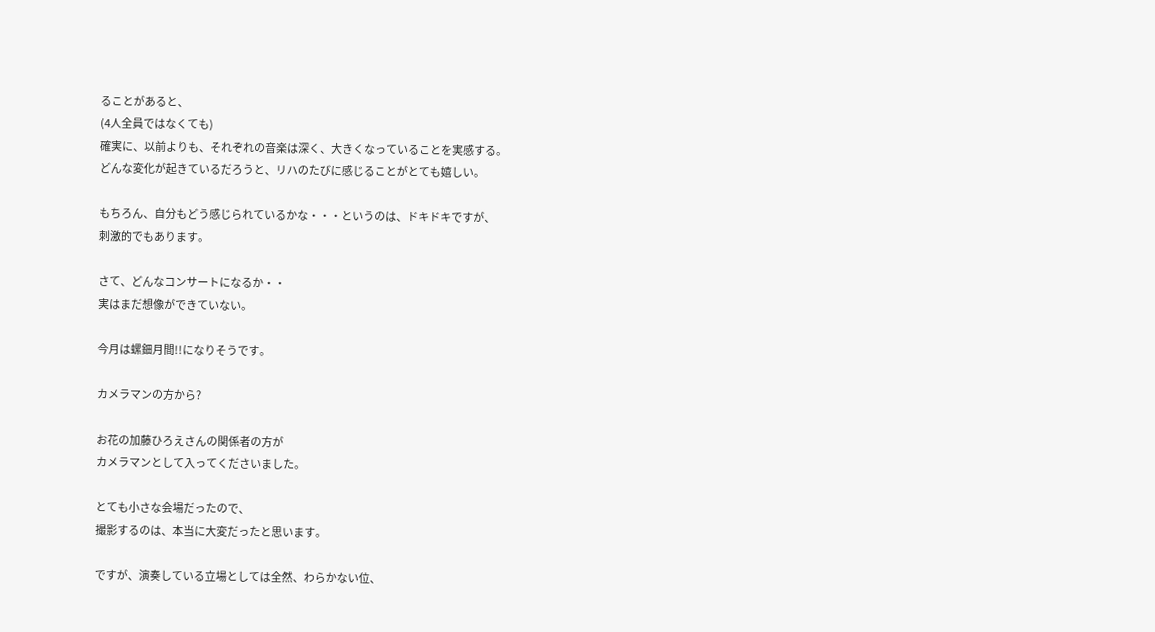ることがあると、
(4人全員ではなくても)
確実に、以前よりも、それぞれの音楽は深く、大きくなっていることを実感する。
どんな変化が起きているだろうと、リハのたびに感じることがとても嬉しい。

もちろん、自分もどう感じられているかな・・・というのは、ドキドキですが、
刺激的でもあります。

さて、どんなコンサートになるか・・
実はまだ想像ができていない。

今月は螺鈿月間!!になりそうです。

カメラマンの方から?

お花の加藤ひろえさんの関係者の方が
カメラマンとして入ってくださいました。

とても小さな会場だったので、
撮影するのは、本当に大変だったと思います。

ですが、演奏している立場としては全然、わらかない位、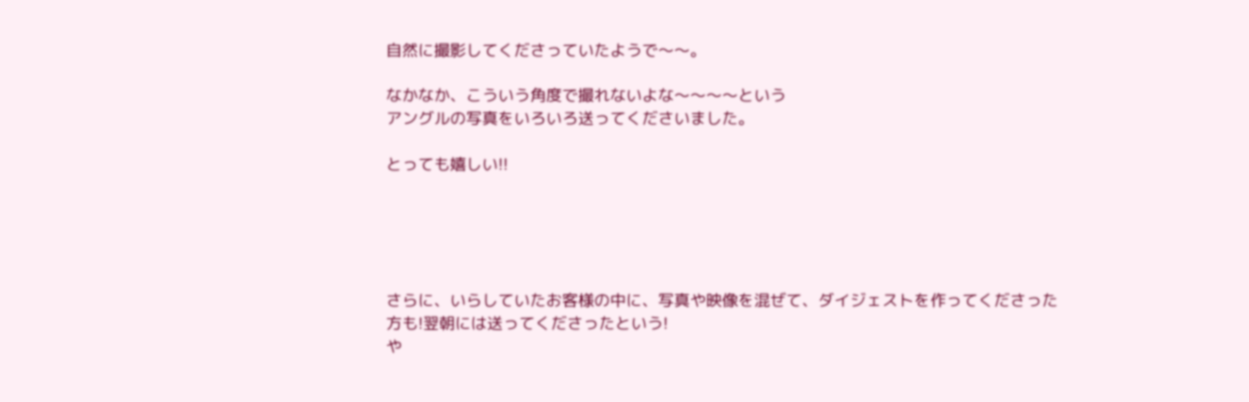自然に撮影してくださっていたようで〜〜。

なかなか、こういう角度で撮れないよな〜〜〜〜という
アングルの写真をいろいろ送ってくださいました。

とっても嬉しい!!





さらに、いらしていたお客様の中に、写真や映像を混ぜて、ダイジェストを作ってくださった
方も!翌朝には送ってくださったという!
や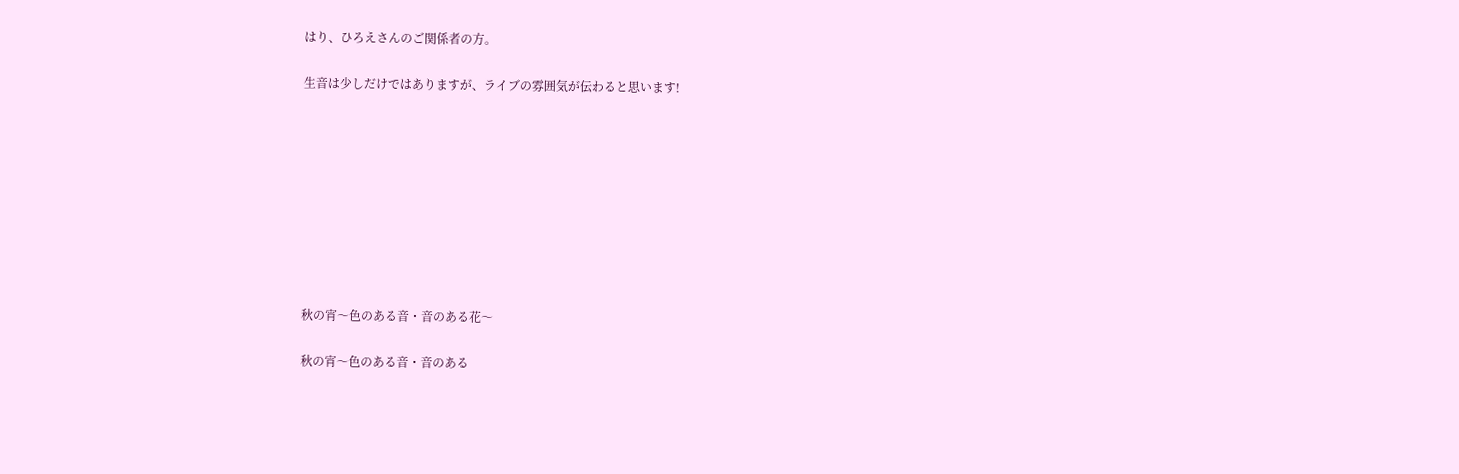はり、ひろえさんのご関係者の方。

生音は少しだけではありますが、ライブの雰囲気が伝わると思います!









秋の宵〜色のある音・音のある花〜

秋の宵〜色のある音・音のある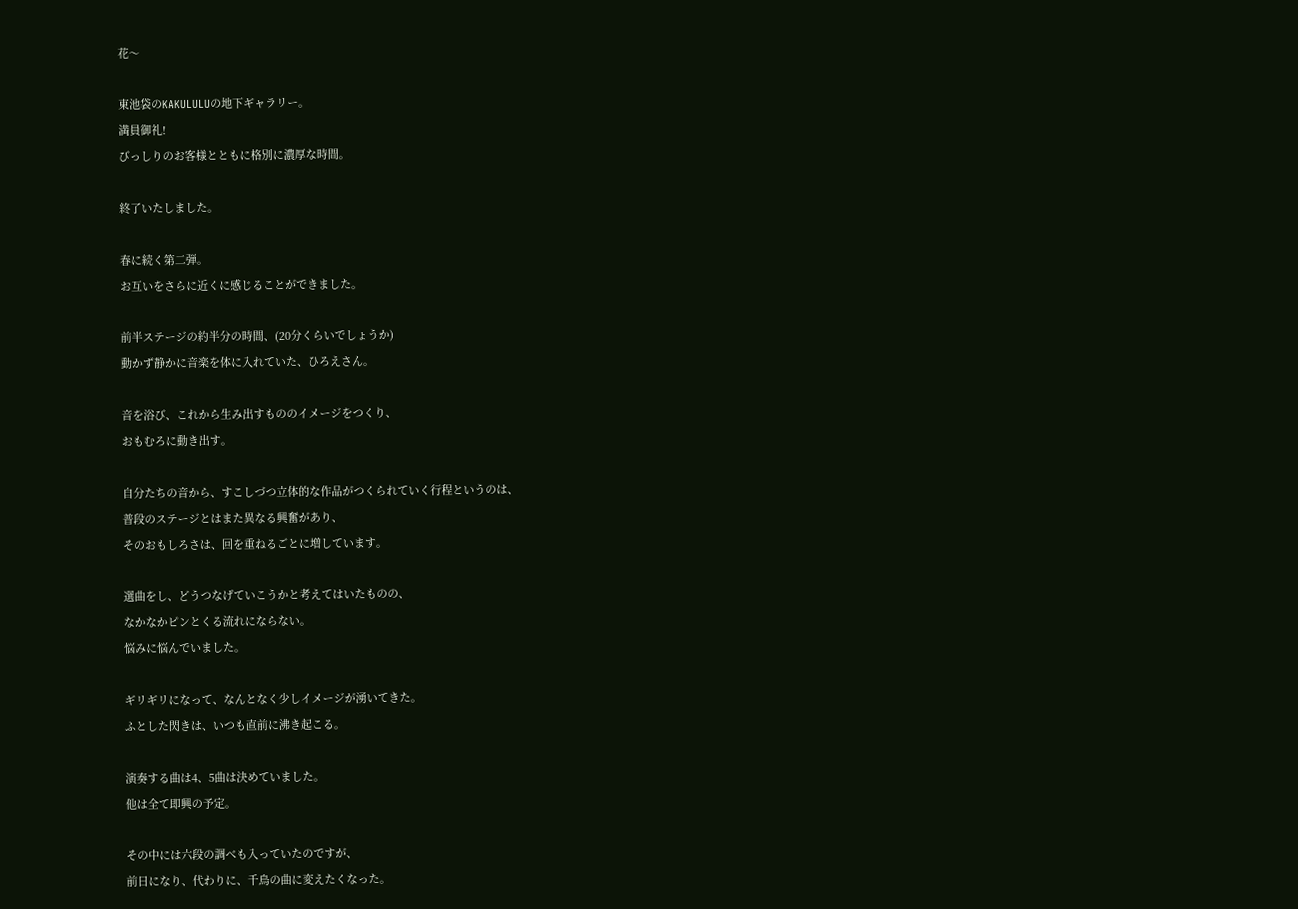花〜

東池袋のKAKULULUの地下ギャラリー。
満員御礼!
びっしりのお客様とともに格別に濃厚な時間。

終了いたしました。

春に続く第二弾。
お互いをさらに近くに感じることができました。

前半ステージの約半分の時間、(20分くらいでしょうか)
動かず静かに音楽を体に入れていた、ひろえさん。

音を浴び、これから生み出すもののイメージをつくり、
おもむろに動き出す。

自分たちの音から、すこしづつ立体的な作品がつくられていく行程というのは、
普段のステージとはまた異なる興奮があり、
そのおもしろさは、回を重ねるごとに増しています。

選曲をし、どうつなげていこうかと考えてはいたものの、
なかなかピンとくる流れにならない。
悩みに悩んでいました。

ギリギリになって、なんとなく少しイメージが湧いてきた。
ふとした閃きは、いつも直前に沸き起こる。

演奏する曲は4、5曲は決めていました。
他は全て即興の予定。

その中には六段の調べも入っていたのですが、
前日になり、代わりに、千鳥の曲に変えたくなった。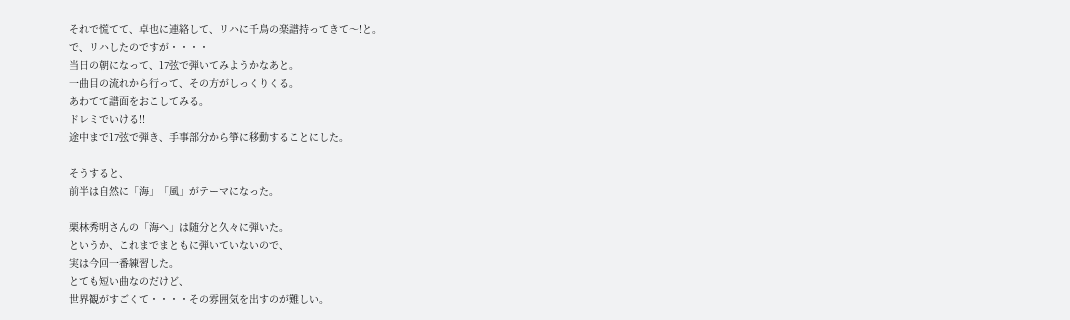それで慌てて、卓也に連絡して、リハに千鳥の楽譜持ってきて〜!と。
で、リハしたのですが・・・・
当日の朝になって、17弦で弾いてみようかなあと。
一曲目の流れから行って、その方がしっくりくる。
あわてて譜面をおこしてみる。
ドレミでいける!!
途中まで17弦で弾き、手事部分から箏に移動することにした。

そうすると、
前半は自然に「海」「風」がテーマになった。

栗林秀明さんの「海へ」は随分と久々に弾いた。
というか、これまでまともに弾いていないので、
実は今回一番練習した。
とても短い曲なのだけど、
世界観がすごくて・・・・その雰囲気を出すのが難しい。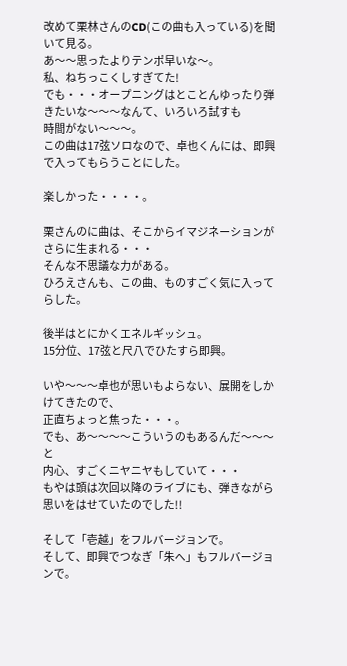改めて栗林さんのCD(この曲も入っている)を聞いて見る。
あ〜〜思ったよりテンポ早いな〜。
私、ねちっこくしすぎてた!
でも・・・オープニングはとことんゆったり弾きたいな〜〜〜なんて、いろいろ試すも
時間がない〜〜〜。
この曲は17弦ソロなので、卓也くんには、即興で入ってもらうことにした。

楽しかった・・・・。

栗さんのに曲は、そこからイマジネーションがさらに生まれる・・・
そんな不思議な力がある。
ひろえさんも、この曲、ものすごく気に入ってらした。

後半はとにかくエネルギッシュ。
15分位、17弦と尺八でひたすら即興。

いや〜〜〜卓也が思いもよらない、展開をしかけてきたので、
正直ちょっと焦った・・・。
でも、あ〜〜〜〜こういうのもあるんだ〜〜〜と
内心、すごくニヤニヤもしていて・・・
もやは頭は次回以降のライブにも、弾きながら思いをはせていたのでした!!

そして「壱越」をフルバージョンで。
そして、即興でつなぎ「朱へ」もフルバージョンで。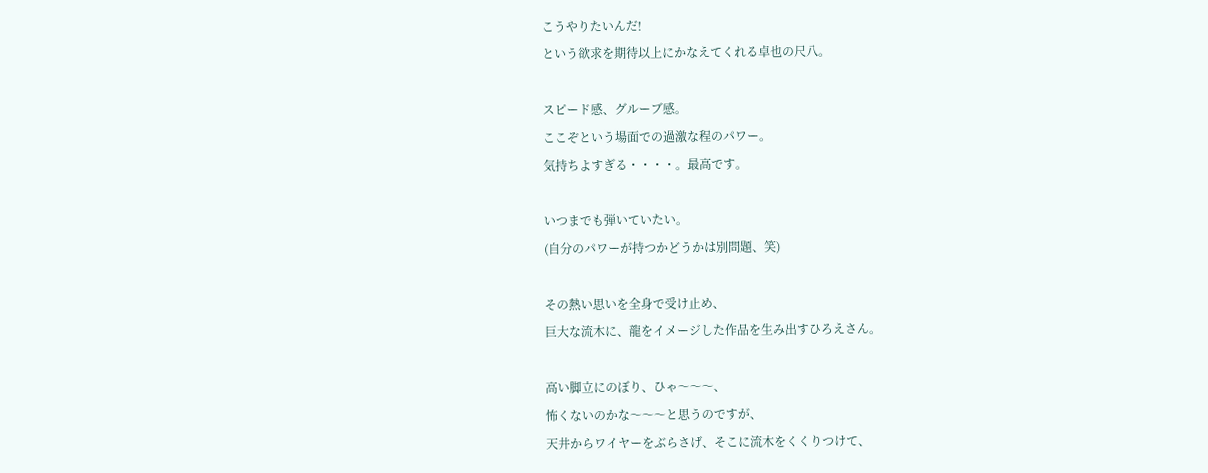こうやりたいんだ!
という欲求を期待以上にかなえてくれる卓也の尺八。

スピード感、グルーブ感。
ここぞという場面での過激な程のパワー。
気持ちよすぎる・・・・。最高です。

いつまでも弾いていたい。
(自分のパワーが持つかどうかは別問題、笑)

その熱い思いを全身で受け止め、
巨大な流木に、龍をイメージした作品を生み出すひろえさん。

高い脚立にのぼり、ひゃ〜〜〜、
怖くないのかな〜〜〜と思うのですが、
天井からワイヤーをぶらさげ、そこに流木をくくりつけて、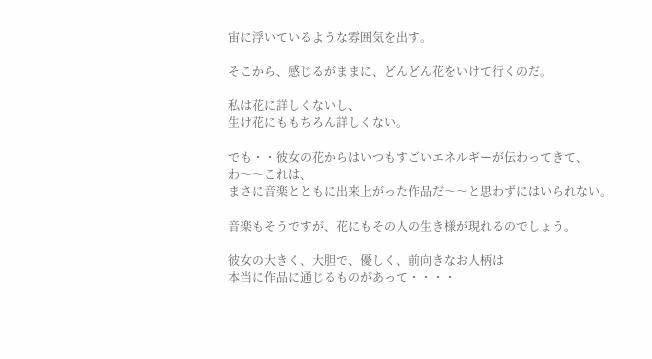宙に浮いているような雰囲気を出す。

そこから、感じるがままに、どんどん花をいけて行くのだ。

私は花に詳しくないし、
生け花にももちろん詳しくない。

でも・・彼女の花からはいつもすごいエネルギーが伝わってきて、
わ〜〜これは、
まさに音楽とともに出来上がった作品だ〜〜と思わずにはいられない。

音楽もそうですが、花にもその人の生き様が現れるのでしょう。

彼女の大きく、大胆で、優しく、前向きなお人柄は
本当に作品に通じるものがあって・・・・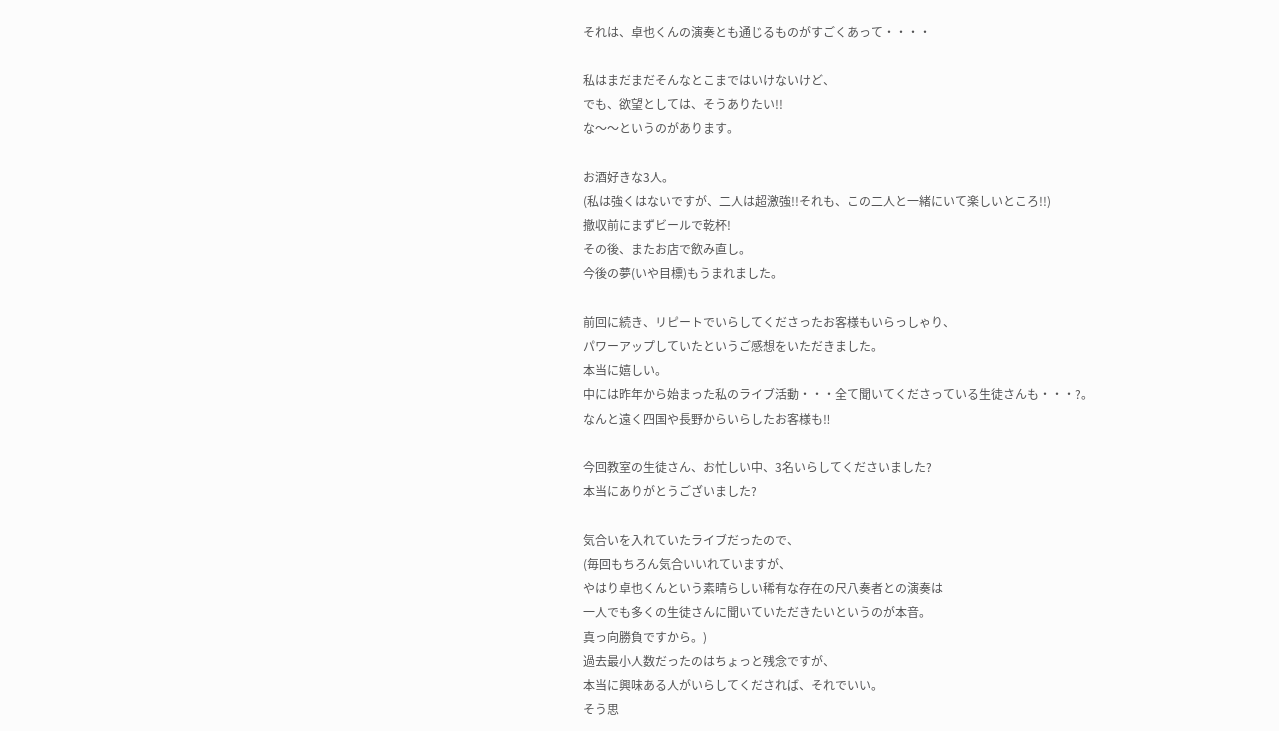それは、卓也くんの演奏とも通じるものがすごくあって・・・・

私はまだまだそんなとこまではいけないけど、
でも、欲望としては、そうありたい!!
な〜〜というのがあります。

お酒好きな3人。
(私は強くはないですが、二人は超激強!!それも、この二人と一緒にいて楽しいところ!!)
撤収前にまずビールで乾杯!
その後、またお店で飲み直し。
今後の夢(いや目標)もうまれました。

前回に続き、リピートでいらしてくださったお客様もいらっしゃり、
パワーアップしていたというご感想をいただきました。
本当に嬉しい。
中には昨年から始まった私のライブ活動・・・全て聞いてくださっている生徒さんも・・・?。
なんと遠く四国や長野からいらしたお客様も‼

今回教室の生徒さん、お忙しい中、3名いらしてくださいました?
本当にありがとうございました?

気合いを入れていたライブだったので、
(毎回もちろん気合いいれていますが、
やはり卓也くんという素晴らしい稀有な存在の尺八奏者との演奏は
一人でも多くの生徒さんに聞いていただきたいというのが本音。
真っ向勝負ですから。)
過去最小人数だったのはちょっと残念ですが、
本当に興味ある人がいらしてくだされば、それでいい。
そう思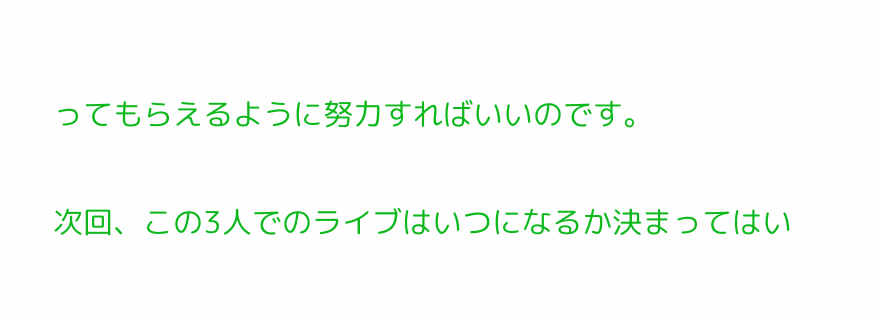ってもらえるように努力すればいいのです。

次回、この3人でのライブはいつになるか決まってはい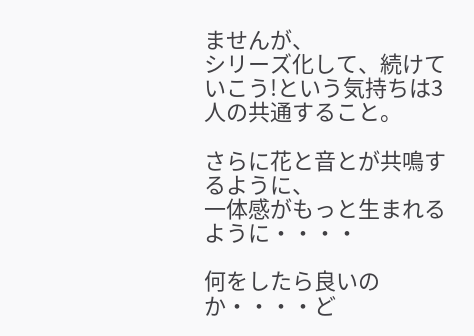ませんが、
シリーズ化して、続けていこう!という気持ちは3人の共通すること。

さらに花と音とが共鳴するように、
一体感がもっと生まれるように・・・・

何をしたら良いのか・・・・ど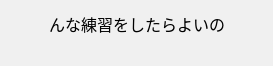んな練習をしたらよいの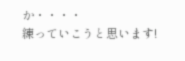か・・・・
練っていこうと思います!